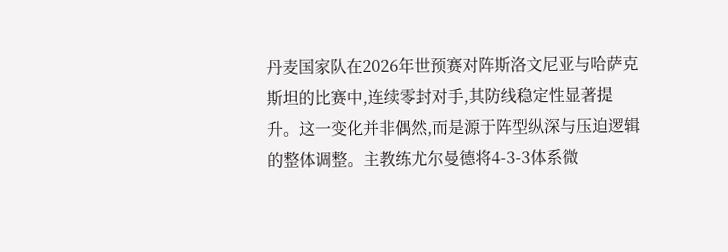丹麦国家队在2026年世预赛对阵斯洛文尼亚与哈萨克斯坦的比赛中,连续零封对手,其防线稳定性显著提升。这一变化并非偶然,而是源于阵型纵深与压迫逻辑的整体调整。主教练尤尔曼德将4-3-3体系微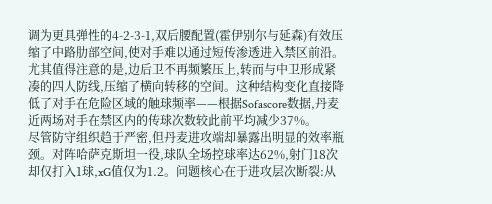调为更具弹性的4-2-3-1,双后腰配置(霍伊别尔与延森)有效压缩了中路肋部空间,使对手难以通过短传渗透进入禁区前沿。尤其值得注意的是,边后卫不再频繁压上,转而与中卫形成紧凑的四人防线,压缩了横向转移的空间。这种结构变化直接降低了对手在危险区域的触球频率——根据Sofascore数据,丹麦近两场对手在禁区内的传球次数较此前平均减少37%。
尽管防守组织趋于严密,但丹麦进攻端却暴露出明显的效率瓶颈。对阵哈萨克斯坦一役,球队全场控球率达62%,射门18次却仅打入1球,xG值仅为1.2。问题核心在于进攻层次断裂:从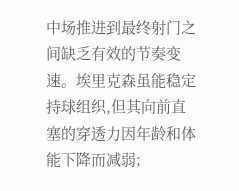中场推进到最终射门之间缺乏有效的节奏变速。埃里克森虽能稳定持球组织,但其向前直塞的穿透力因年龄和体能下降而减弱;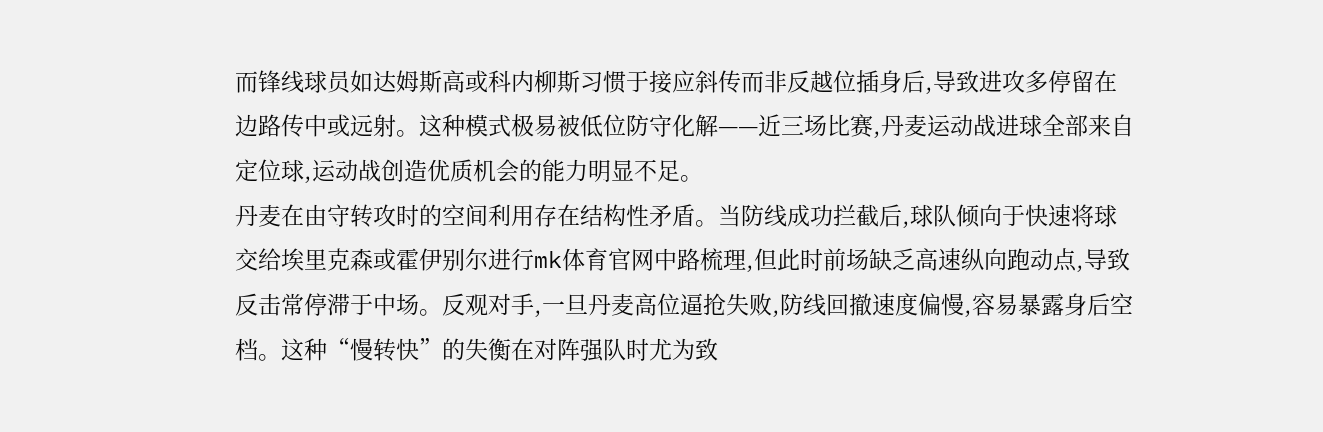而锋线球员如达姆斯高或科内柳斯习惯于接应斜传而非反越位插身后,导致进攻多停留在边路传中或远射。这种模式极易被低位防守化解——近三场比赛,丹麦运动战进球全部来自定位球,运动战创造优质机会的能力明显不足。
丹麦在由守转攻时的空间利用存在结构性矛盾。当防线成功拦截后,球队倾向于快速将球交给埃里克森或霍伊别尔进行mk体育官网中路梳理,但此时前场缺乏高速纵向跑动点,导致反击常停滞于中场。反观对手,一旦丹麦高位逼抢失败,防线回撤速度偏慢,容易暴露身后空档。这种“慢转快”的失衡在对阵强队时尤为致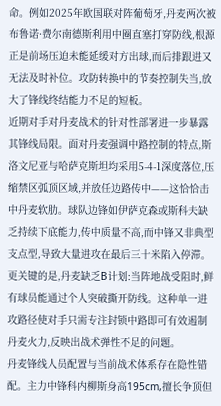命。例如2025年欧国联对阵葡萄牙,丹麦两次被布鲁诺·费尔南德斯利用中圈直塞打穿防线,根源正是前场压迫未能延缓对方出球,而后排跟进又无法及时补位。攻防转换中的节奏控制失当,放大了锋线终结能力不足的短板。
近期对手对丹麦战术的针对性部署进一步暴露其锋线局限。面对丹麦强调中路控制的特点,斯洛文尼亚与哈萨克斯坦均采用5-4-1深度落位,压缩禁区弧顶区域,并放任边路传中——这恰恰击中丹麦软肋。球队边锋如伊萨克森或斯科夫缺乏持续下底能力,传中质量不高,而中锋又非典型支点型,导致大量进攻在最后三十米陷入停滞。更关键的是,丹麦缺乏B计划:当阵地战受阻时,鲜有球员能通过个人突破撕开防线。这种单一进攻路径使对手只需专注封锁中路即可有效遏制丹麦火力,反映出战术弹性不足的问题。
丹麦锋线人员配置与当前战术体系存在隐性错配。主力中锋科内柳斯身高195cm,擅长争顶但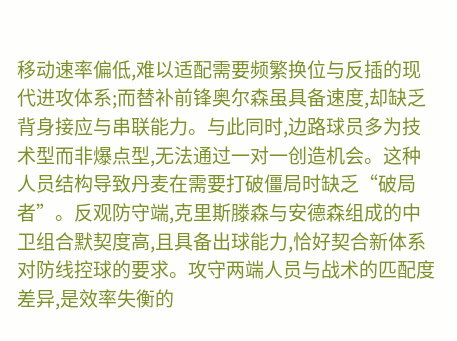移动速率偏低,难以适配需要频繁换位与反插的现代进攻体系;而替补前锋奥尔森虽具备速度,却缺乏背身接应与串联能力。与此同时,边路球员多为技术型而非爆点型,无法通过一对一创造机会。这种人员结构导致丹麦在需要打破僵局时缺乏“破局者”。反观防守端,克里斯滕森与安德森组成的中卫组合默契度高,且具备出球能力,恰好契合新体系对防线控球的要求。攻守两端人员与战术的匹配度差异,是效率失衡的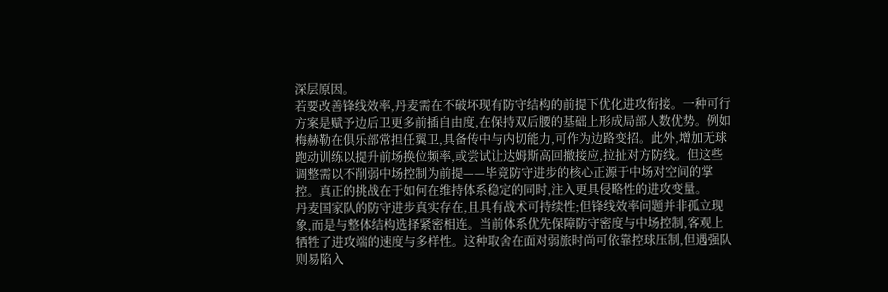深层原因。
若要改善锋线效率,丹麦需在不破坏现有防守结构的前提下优化进攻衔接。一种可行方案是赋予边后卫更多前插自由度,在保持双后腰的基础上形成局部人数优势。例如梅赫勒在俱乐部常担任翼卫,具备传中与内切能力,可作为边路变招。此外,增加无球跑动训练以提升前场换位频率,或尝试让达姆斯高回撤接应,拉扯对方防线。但这些调整需以不削弱中场控制为前提——毕竟防守进步的核心正源于中场对空间的掌控。真正的挑战在于如何在维持体系稳定的同时,注入更具侵略性的进攻变量。
丹麦国家队的防守进步真实存在,且具有战术可持续性;但锋线效率问题并非孤立现象,而是与整体结构选择紧密相连。当前体系优先保障防守密度与中场控制,客观上牺牲了进攻端的速度与多样性。这种取舍在面对弱旅时尚可依靠控球压制,但遇强队则易陷入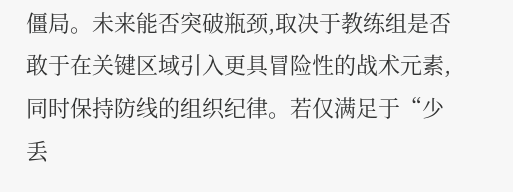僵局。未来能否突破瓶颈,取决于教练组是否敢于在关键区域引入更具冒险性的战术元素,同时保持防线的组织纪律。若仅满足于“少丢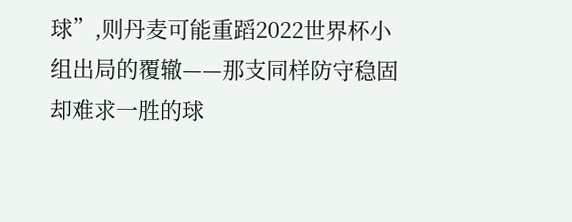球”,则丹麦可能重蹈2022世界杯小组出局的覆辙——那支同样防守稳固却难求一胜的球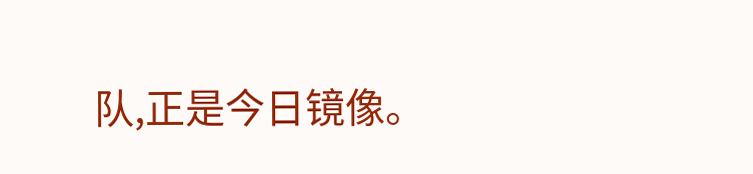队,正是今日镜像。